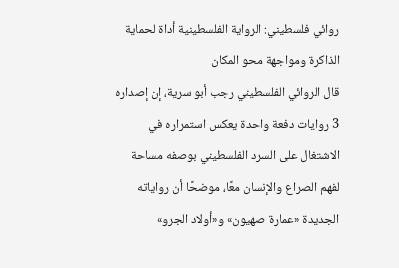روائي فلسطيني: الرواية الفلسطينية أداة لحماية الذاكرة ومواجهة محو المكان
قال الروائي الفلسطيني رجب أبو سرية، إن إصداره 3 روايات دفعة واحدة يعكس استمراره في الاشتغال على السرد الفلسطيني بوصفه مساحة لفهم الصراع والإنسان معًا، موضحًا أن رواياته الجديدة «عمارة صهيون» و«أولاد الجرو»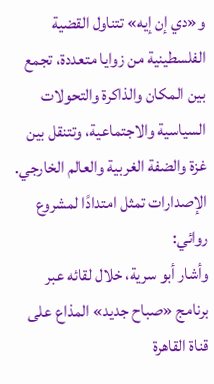و«دي إن إيه» تتناول القضية الفلسطينية من زوايا متعددة، تجمع بين المكان والذاكرة والتحولات السياسية والاجتماعية، وتتنقل بين غزة والضفة الغربية والعالم الخارجي.
الإصدارات تمثل امتدادًا لمشروع روائي:
وأشار أبو سرية، خلال لقائه عبر برنامج «صباح جديد» المذاع على قناة القاهرة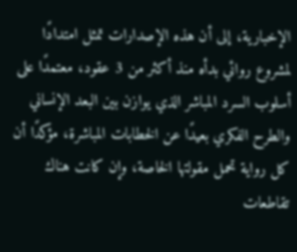الإخبارية، إلى أن هذه الإصدارات تمثل امتدادًا لمشروع روائي بدأه منذ أكثر من 3 عقود، معتمدًا على أسلوب السرد المباشر الذي يوازن بين البعد الإنساني والطرح الفكري بعيدًا عن الخطابات المباشرة، مؤكدًا أن كل رواية تحمل مقولتها الخاصة، وإن كانت هناك تقاطعات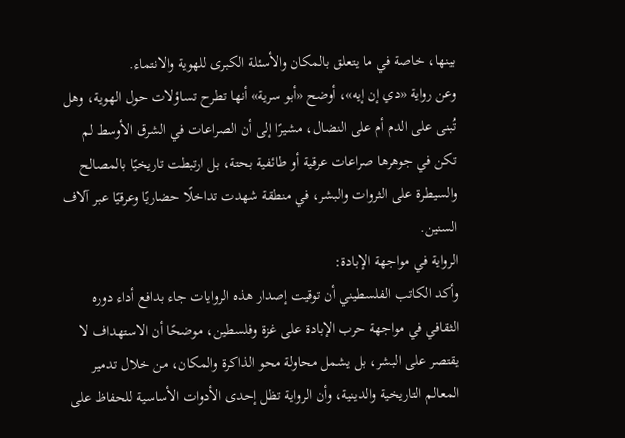بينها، خاصة في ما يتعلق بالمكان والأسئلة الكبرى للهوية والانتماء.
وعن رواية «دي إن إيه»، أوضح «أبو سرية» أنها تطرح تساؤلات حول الهوية، وهل تُبنى على الدم أم على النضال، مشيرًا إلى أن الصراعات في الشرق الأوسط لم تكن في جوهرها صراعات عرقية أو طائفية بحتة، بل ارتبطت تاريخيًا بالمصالح والسيطرة على الثروات والبشر، في منطقة شهدت تداخلًا حضاريًا وعرقيًا عبر آلاف السنين.
الرواية في مواجهة الإبادة:
وأكد الكاتب الفلسطيني أن توقيت إصدار هذه الروايات جاء بدافع أداء دوره الثقافي في مواجهة حرب الإبادة على غزة وفلسطين، موضحًا أن الاستهداف لا يقتصر على البشر، بل يشمل محاولة محو الذاكرة والمكان، من خلال تدمير المعالم التاريخية والدينية، وأن الرواية تظل إحدى الأدوات الأساسية للحفاظ على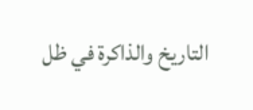التاريخ والذاكرة في ظل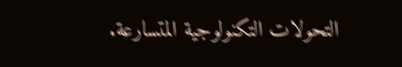التحولات التكنولوجية المتسارعة.